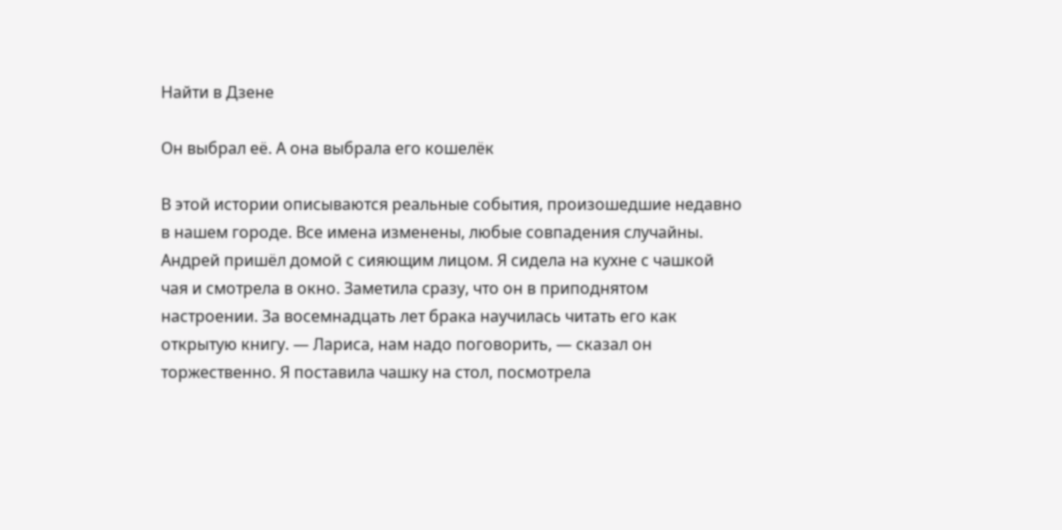Найти в Дзене

Он выбрал её. А она выбрала его кошелёк

В этой истории описываются реальные события, произошедшие недавно в нашем городе. Все имена изменены, любые совпадения случайны. Андрей пришёл домой с сияющим лицом. Я сидела на кухне с чашкой чая и смотрела в окно. Заметила сразу, что он в приподнятом настроении. За восемнадцать лет брака научилась читать его как открытую книгу. — Лариса, нам надо поговорить, — сказал он торжественно. Я поставила чашку на стол, посмотрела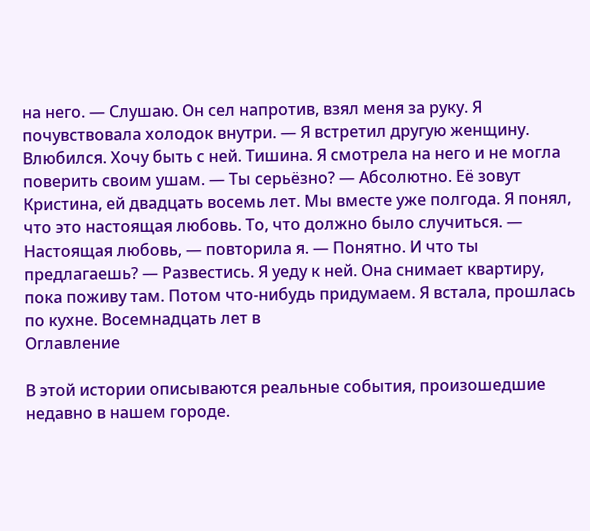на него. — Слушаю. Он сел напротив, взял меня за руку. Я почувствовала холодок внутри. — Я встретил другую женщину. Влюбился. Хочу быть с ней. Тишина. Я смотрела на него и не могла поверить своим ушам. — Ты серьёзно? — Абсолютно. Её зовут Кристина, ей двадцать восемь лет. Мы вместе уже полгода. Я понял, что это настоящая любовь. То, что должно было случиться. — Настоящая любовь, — повторила я. — Понятно. И что ты предлагаешь? — Развестись. Я уеду к ней. Она снимает квартиру, пока поживу там. Потом что-нибудь придумаем. Я встала, прошлась по кухне. Восемнадцать лет в
Оглавление

В этой истории описываются реальные события, произошедшие недавно в нашем городе.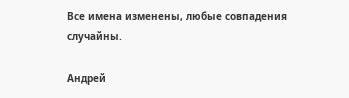Все имена изменены, любые совпадения случайны.

Андрей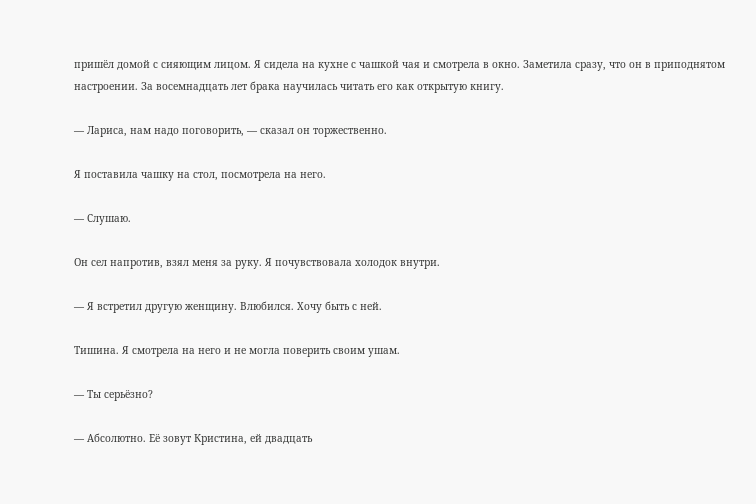пришёл домой с сияющим лицом. Я сидела на кухне с чашкой чая и смотрела в окно. Заметила сразу, что он в приподнятом настроении. За восемнадцать лет брака научилась читать его как открытую книгу.

— Лариса, нам надо поговорить, — сказал он торжественно.

Я поставила чашку на стол, посмотрела на него.

— Слушаю.

Он сел напротив, взял меня за руку. Я почувствовала холодок внутри.

— Я встретил другую женщину. Влюбился. Хочу быть с ней.

Тишина. Я смотрела на него и не могла поверить своим ушам.

— Ты серьёзно?

— Абсолютно. Её зовут Кристина, ей двадцать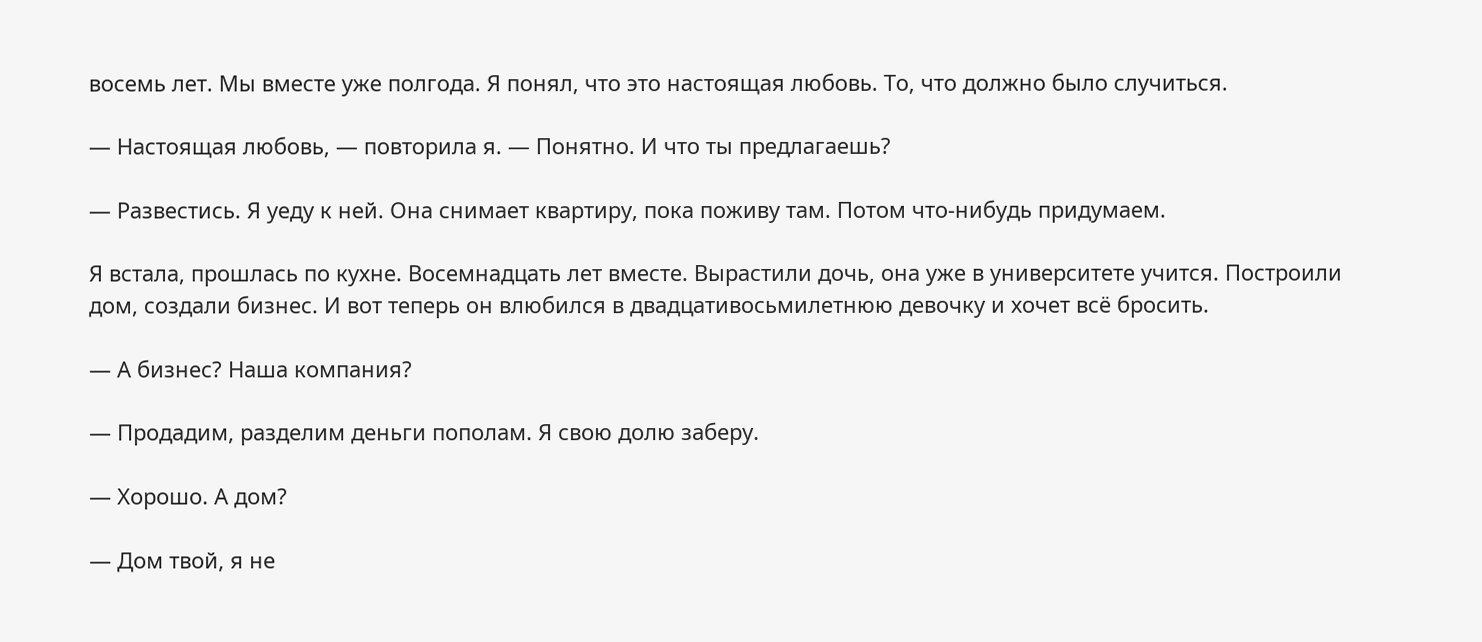восемь лет. Мы вместе уже полгода. Я понял, что это настоящая любовь. То, что должно было случиться.

— Настоящая любовь, — повторила я. — Понятно. И что ты предлагаешь?

— Развестись. Я уеду к ней. Она снимает квартиру, пока поживу там. Потом что-нибудь придумаем.

Я встала, прошлась по кухне. Восемнадцать лет вместе. Вырастили дочь, она уже в университете учится. Построили дом, создали бизнес. И вот теперь он влюбился в двадцативосьмилетнюю девочку и хочет всё бросить.

— А бизнес? Наша компания?

— Продадим, разделим деньги пополам. Я свою долю заберу.

— Хорошо. А дом?

— Дом твой, я не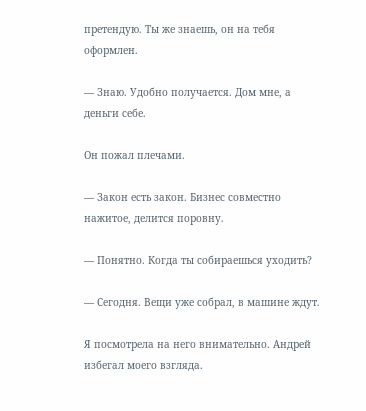претендую. Ты же знаешь, он на тебя оформлен.

— Знаю. Удобно получается. Дом мне, а деньги себе.

Он пожал плечами.

— Закон есть закон. Бизнес совместно нажитое, делится поровну.

— Понятно. Когда ты собираешься уходить?

— Сегодня. Вещи уже собрал, в машине ждут.

Я посмотрела на него внимательно. Андрей избегал моего взгляда.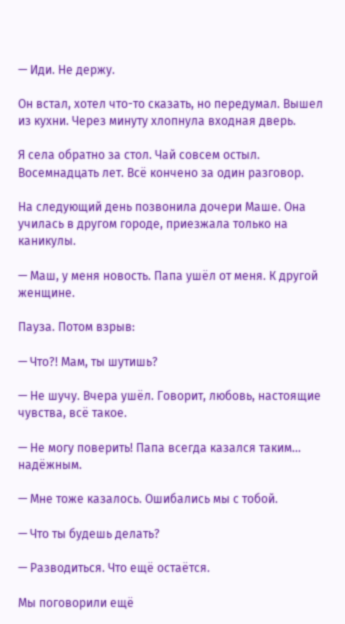— Иди. Не держу.

Он встал, хотел что-то сказать, но передумал. Вышел из кухни. Через минуту хлопнула входная дверь.

Я села обратно за стол. Чай совсем остыл. Восемнадцать лет. Всё кончено за один разговор.

На следующий день позвонила дочери Маше. Она училась в другом городе, приезжала только на каникулы.

— Маш, у меня новость. Папа ушёл от меня. К другой женщине.

Пауза. Потом взрыв:

— Что?! Мам, ты шутишь?

— Не шучу. Вчера ушёл. Говорит, любовь, настоящие чувства, всё такое.

— Не могу поверить! Папа всегда казался таким... надёжным.

— Мне тоже казалось. Ошибались мы с тобой.

— Что ты будешь делать?

— Разводиться. Что ещё остаётся.

Мы поговорили ещё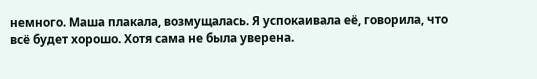немного. Маша плакала, возмущалась. Я успокаивала её, говорила, что всё будет хорошо. Хотя сама не была уверена.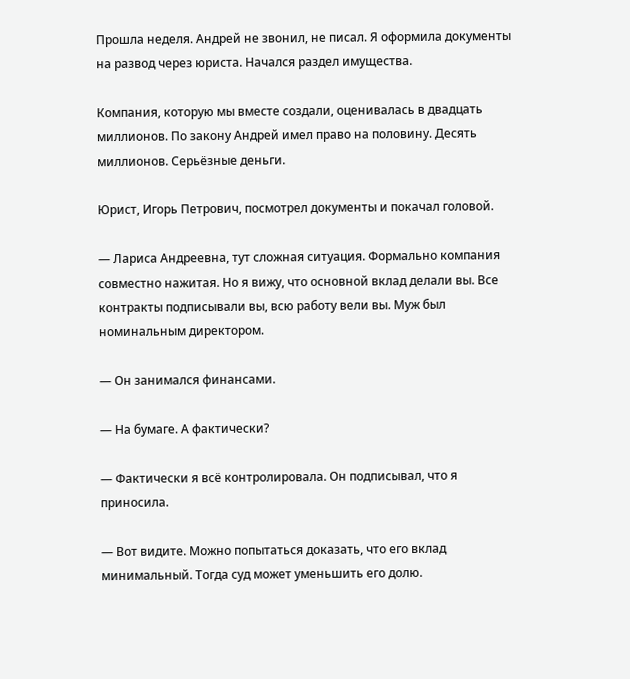Прошла неделя. Андрей не звонил, не писал. Я оформила документы на развод через юриста. Начался раздел имущества.

Компания, которую мы вместе создали, оценивалась в двадцать миллионов. По закону Андрей имел право на половину. Десять миллионов. Серьёзные деньги.

Юрист, Игорь Петрович, посмотрел документы и покачал головой.

— Лариса Андреевна, тут сложная ситуация. Формально компания совместно нажитая. Но я вижу, что основной вклад делали вы. Все контракты подписывали вы, всю работу вели вы. Муж был номинальным директором.

— Он занимался финансами.

— На бумаге. А фактически?

— Фактически я всё контролировала. Он подписывал, что я приносила.

— Вот видите. Можно попытаться доказать, что его вклад минимальный. Тогда суд может уменьшить его долю.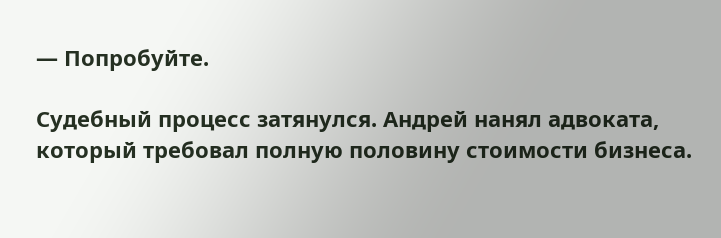— Попробуйте.

Судебный процесс затянулся. Андрей нанял адвоката, который требовал полную половину стоимости бизнеса.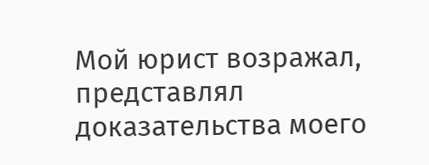Мой юрист возражал, представлял доказательства моего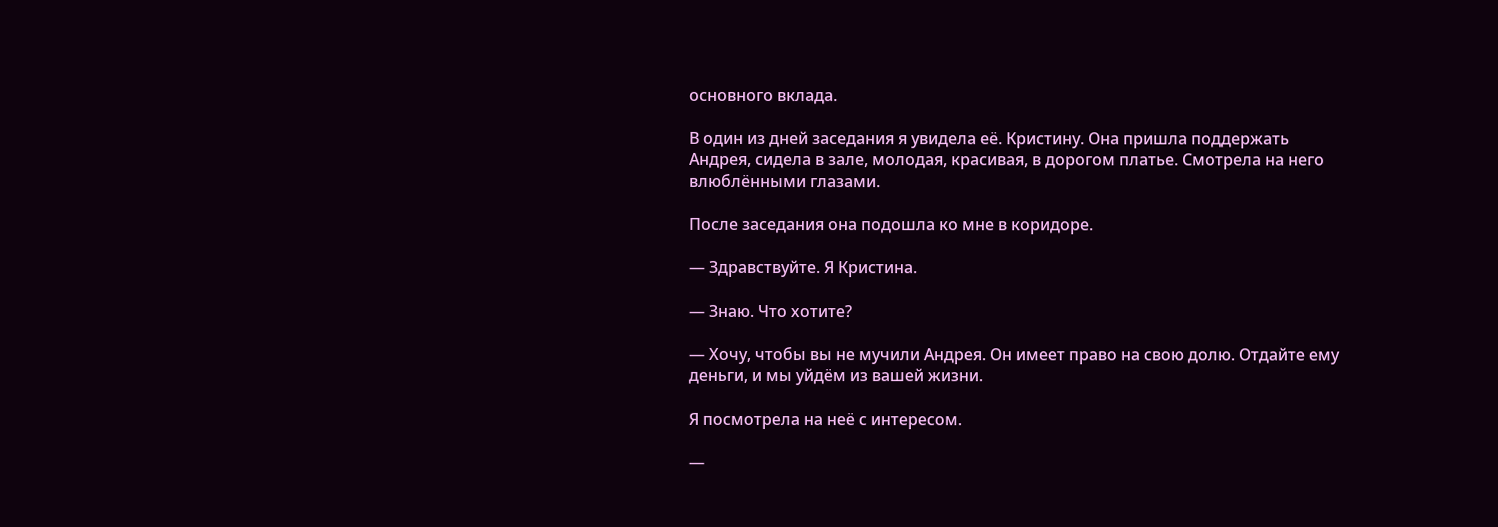основного вклада.

В один из дней заседания я увидела её. Кристину. Она пришла поддержать Андрея, сидела в зале, молодая, красивая, в дорогом платье. Смотрела на него влюблёнными глазами.

После заседания она подошла ко мне в коридоре.

— Здравствуйте. Я Кристина.

— Знаю. Что хотите?

— Хочу, чтобы вы не мучили Андрея. Он имеет право на свою долю. Отдайте ему деньги, и мы уйдём из вашей жизни.

Я посмотрела на неё с интересом.

—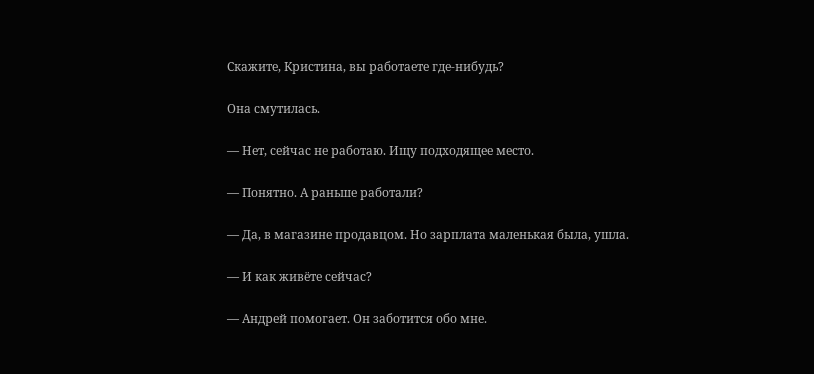Скажите, Кристина, вы работаете где-нибудь?

Она смутилась.

— Нет, сейчас не работаю. Ищу подходящее место.

— Понятно. А раньше работали?

— Да, в магазине продавцом. Но зарплата маленькая была, ушла.

— И как живёте сейчас?

— Андрей помогает. Он заботится обо мне.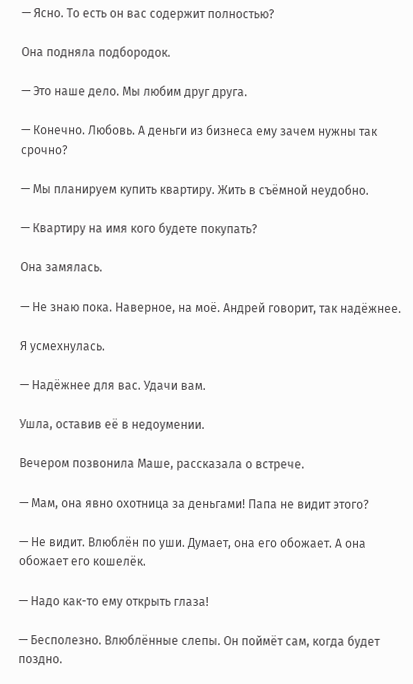— Ясно. То есть он вас содержит полностью?

Она подняла подбородок.

— Это наше дело. Мы любим друг друга.

— Конечно. Любовь. А деньги из бизнеса ему зачем нужны так срочно?

— Мы планируем купить квартиру. Жить в съёмной неудобно.

— Квартиру на имя кого будете покупать?

Она замялась.

— Не знаю пока. Наверное, на моё. Андрей говорит, так надёжнее.

Я усмехнулась.

— Надёжнее для вас. Удачи вам.

Ушла, оставив её в недоумении.

Вечером позвонила Маше, рассказала о встрече.

— Мам, она явно охотница за деньгами! Папа не видит этого?

— Не видит. Влюблён по уши. Думает, она его обожает. А она обожает его кошелёк.

— Надо как-то ему открыть глаза!

— Бесполезно. Влюблённые слепы. Он поймёт сам, когда будет поздно.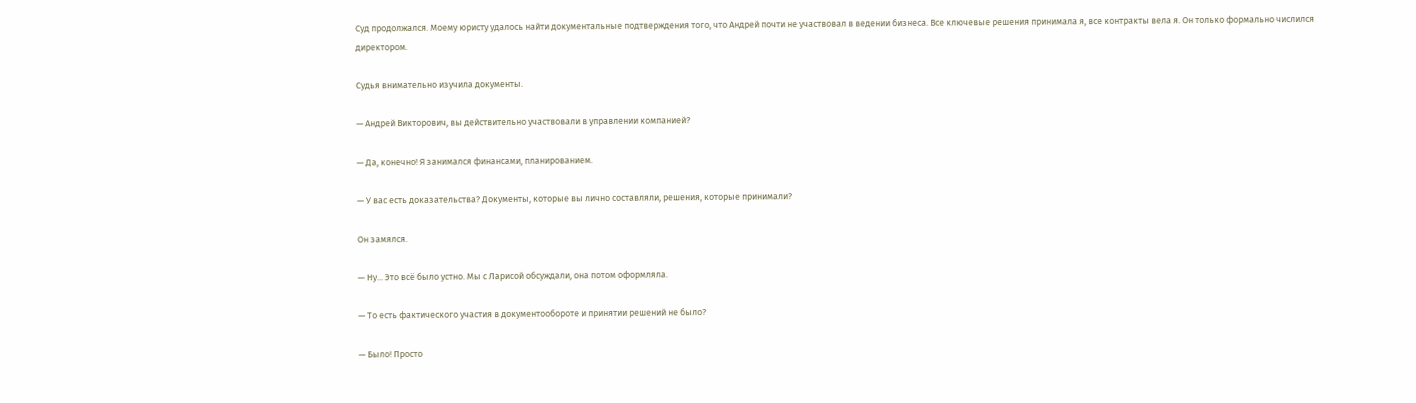Суд продолжался. Моему юристу удалось найти документальные подтверждения того, что Андрей почти не участвовал в ведении бизнеса. Все ключевые решения принимала я, все контракты вела я. Он только формально числился директором.

Судья внимательно изучила документы.

— Андрей Викторович, вы действительно участвовали в управлении компанией?

— Да, конечно! Я занимался финансами, планированием.

— У вас есть доказательства? Документы, которые вы лично составляли, решения, которые принимали?

Он замялся.

— Ну... Это всё было устно. Мы с Ларисой обсуждали, она потом оформляла.

— То есть фактического участия в документообороте и принятии решений не было?

— Было! Просто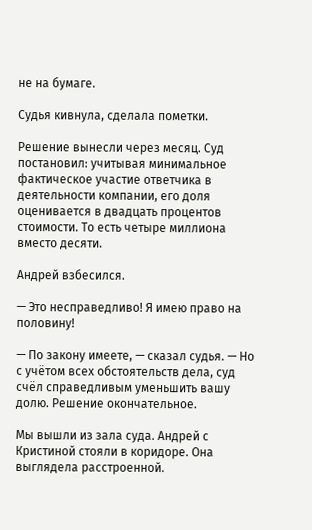не на бумаге.

Судья кивнула, сделала пометки.

Решение вынесли через месяц. Суд постановил: учитывая минимальное фактическое участие ответчика в деятельности компании, его доля оценивается в двадцать процентов стоимости. То есть четыре миллиона вместо десяти.

Андрей взбесился.

— Это несправедливо! Я имею право на половину!

— По закону имеете, — сказал судья. — Но с учётом всех обстоятельств дела, суд счёл справедливым уменьшить вашу долю. Решение окончательное.

Мы вышли из зала суда. Андрей с Кристиной стояли в коридоре. Она выглядела расстроенной.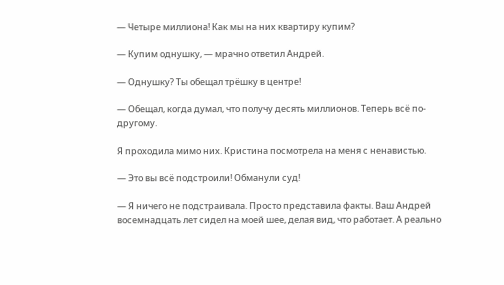— Четыре миллиона! Как мы на них квартиру купим?

— Купим однушку, — мрачно ответил Андрей.

— Однушку? Ты обещал трёшку в центре!

— Обещал, когда думал, что получу десять миллионов. Теперь всё по-другому.

Я проходила мимо них. Кристина посмотрела на меня с ненавистью.

— Это вы всё подстроили! Обманули суд!

— Я ничего не подстраивала. Просто представила факты. Ваш Андрей восемнадцать лет сидел на моей шее, делая вид, что работает. А реально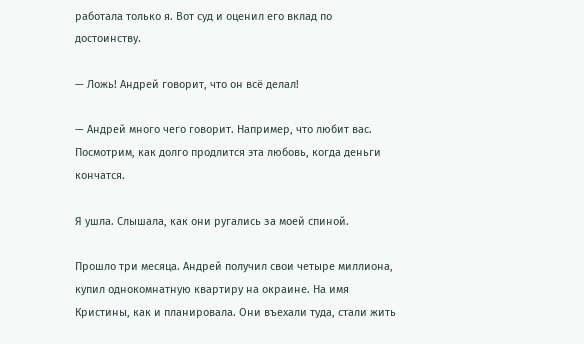работала только я. Вот суд и оценил его вклад по достоинству.

— Ложь! Андрей говорит, что он всё делал!

— Андрей много чего говорит. Например, что любит вас. Посмотрим, как долго продлится эта любовь, когда деньги кончатся.

Я ушла. Слышала, как они ругались за моей спиной.

Прошло три месяца. Андрей получил свои четыре миллиона, купил однокомнатную квартиру на окраине. На имя Кристины, как и планировала. Они въехали туда, стали жить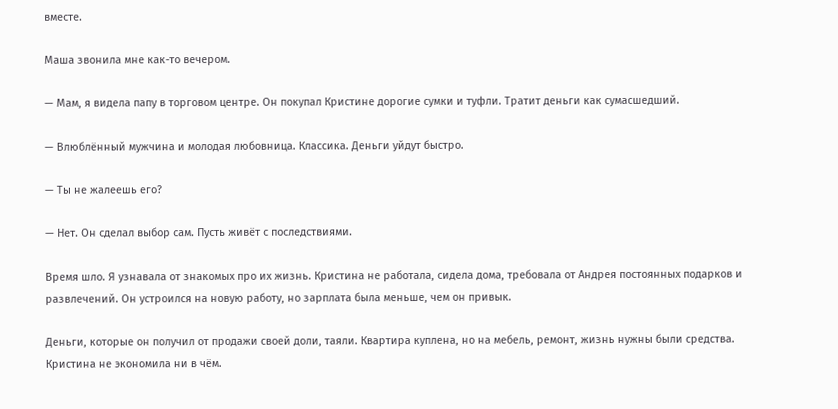вместе.

Маша звонила мне как-то вечером.

— Мам, я видела папу в торговом центре. Он покупал Кристине дорогие сумки и туфли. Тратит деньги как сумасшедший.

— Влюблённый мужчина и молодая любовница. Классика. Деньги уйдут быстро.

— Ты не жалеешь его?

— Нет. Он сделал выбор сам. Пусть живёт с последствиями.

Время шло. Я узнавала от знакомых про их жизнь. Кристина не работала, сидела дома, требовала от Андрея постоянных подарков и развлечений. Он устроился на новую работу, но зарплата была меньше, чем он привык.

Деньги, которые он получил от продажи своей доли, таяли. Квартира куплена, но на мебель, ремонт, жизнь нужны были средства. Кристина не экономила ни в чём.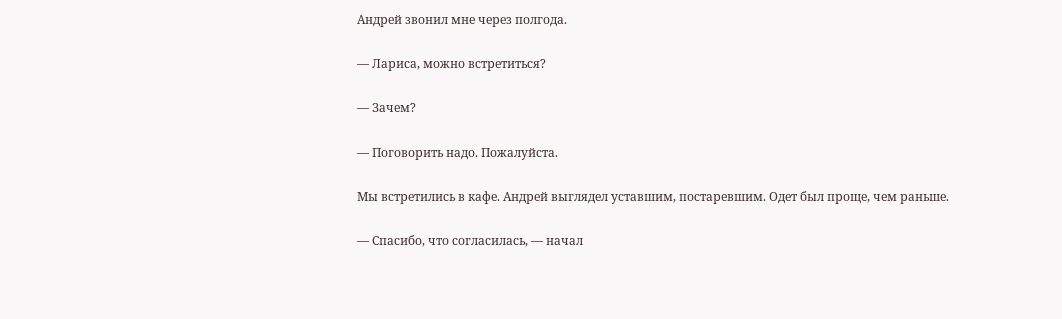Андрей звонил мне через полгода.

— Лариса, можно встретиться?

— Зачем?

— Поговорить надо. Пожалуйста.

Мы встретились в кафе. Андрей выглядел уставшим, постаревшим. Одет был проще, чем раньше.

— Спасибо, что согласилась, — начал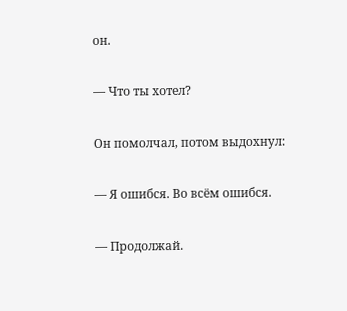он.

— Что ты хотел?

Он помолчал, потом выдохнул:

— Я ошибся. Во всём ошибся.

— Продолжай.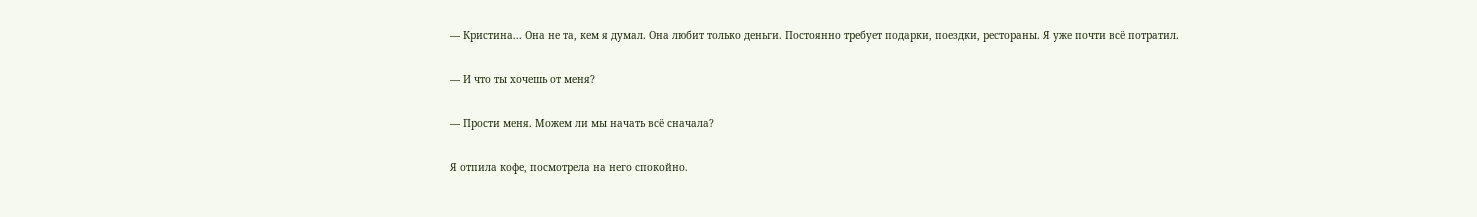— Кристина... Она не та, кем я думал. Она любит только деньги. Постоянно требует подарки, поездки, рестораны. Я уже почти всё потратил.

— И что ты хочешь от меня?

— Прости меня. Можем ли мы начать всё сначала?

Я отпила кофе, посмотрела на него спокойно.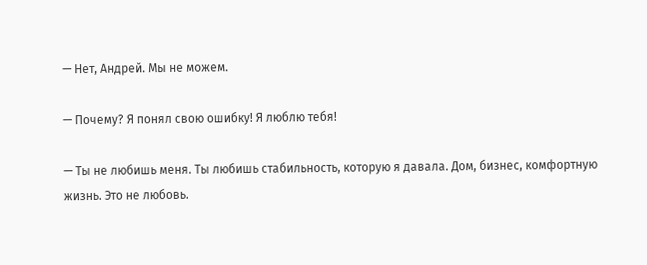— Нет, Андрей. Мы не можем.

— Почему? Я понял свою ошибку! Я люблю тебя!

— Ты не любишь меня. Ты любишь стабильность, которую я давала. Дом, бизнес, комфортную жизнь. Это не любовь.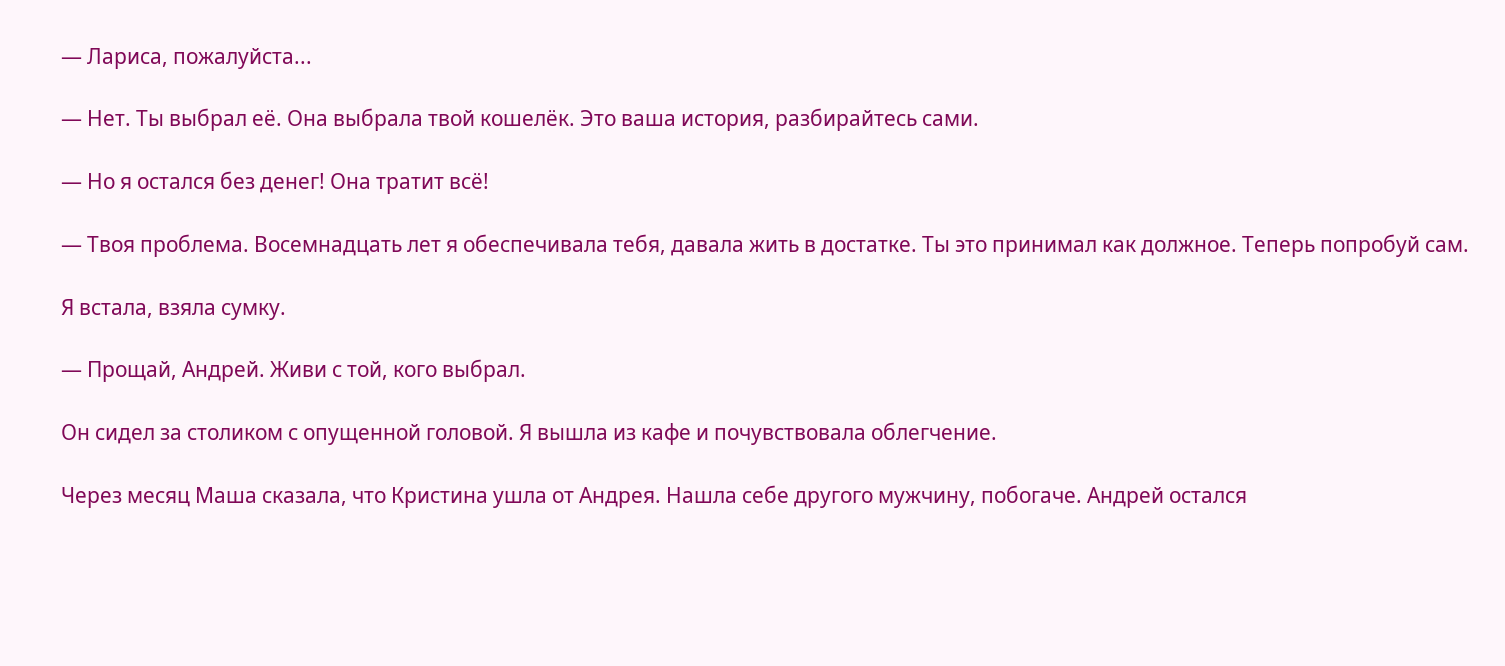— Лариса, пожалуйста...

— Нет. Ты выбрал её. Она выбрала твой кошелёк. Это ваша история, разбирайтесь сами.

— Но я остался без денег! Она тратит всё!

— Твоя проблема. Восемнадцать лет я обеспечивала тебя, давала жить в достатке. Ты это принимал как должное. Теперь попробуй сам.

Я встала, взяла сумку.

— Прощай, Андрей. Живи с той, кого выбрал.

Он сидел за столиком с опущенной головой. Я вышла из кафе и почувствовала облегчение.

Через месяц Маша сказала, что Кристина ушла от Андрея. Нашла себе другого мужчину, побогаче. Андрей остался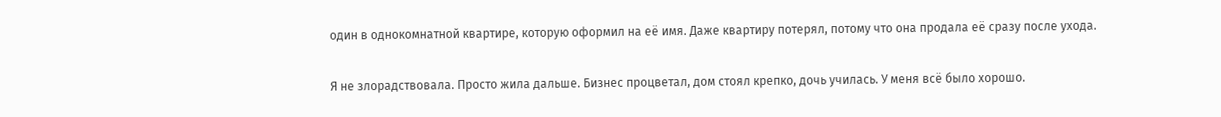один в однокомнатной квартире, которую оформил на её имя. Даже квартиру потерял, потому что она продала её сразу после ухода.

Я не злорадствовала. Просто жила дальше. Бизнес процветал, дом стоял крепко, дочь училась. У меня всё было хорошо.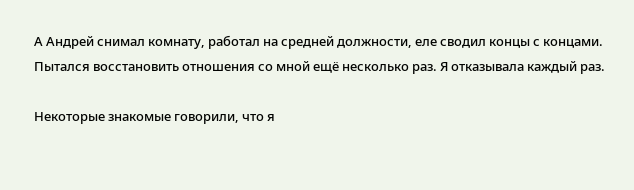А Андрей снимал комнату, работал на средней должности, еле сводил концы с концами. Пытался восстановить отношения со мной ещё несколько раз. Я отказывала каждый раз.

Некоторые знакомые говорили, что я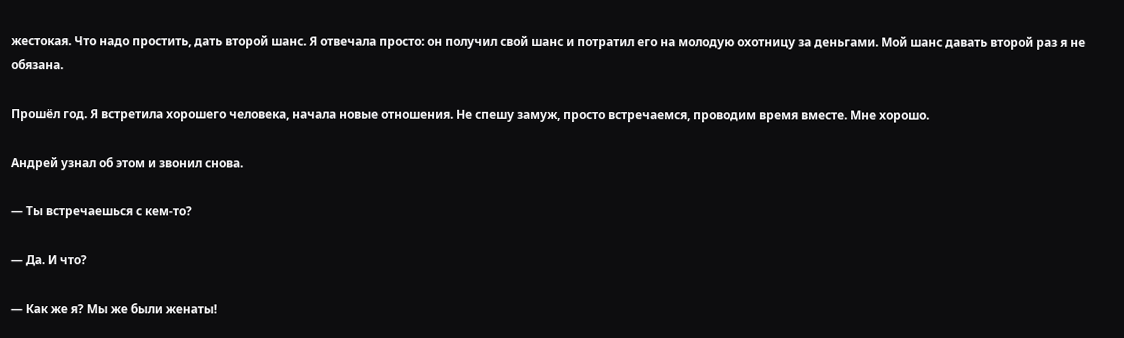жестокая. Что надо простить, дать второй шанс. Я отвечала просто: он получил свой шанс и потратил его на молодую охотницу за деньгами. Мой шанс давать второй раз я не обязана.

Прошёл год. Я встретила хорошего человека, начала новые отношения. Не спешу замуж, просто встречаемся, проводим время вместе. Мне хорошо.

Андрей узнал об этом и звонил снова.

— Ты встречаешься с кем-то?

— Да. И что?

— Как же я? Мы же были женаты!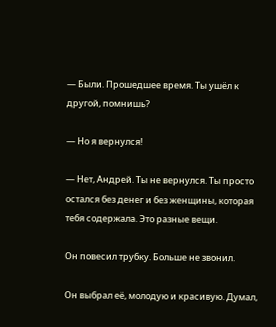— Были. Прошедшее время. Ты ушёл к другой, помнишь?

— Но я вернулся!

— Нет, Андрей. Ты не вернулся. Ты просто остался без денег и без женщины, которая тебя содержала. Это разные вещи.

Он повесил трубку. Больше не звонил.

Он выбрал её, молодую и красивую. Думал,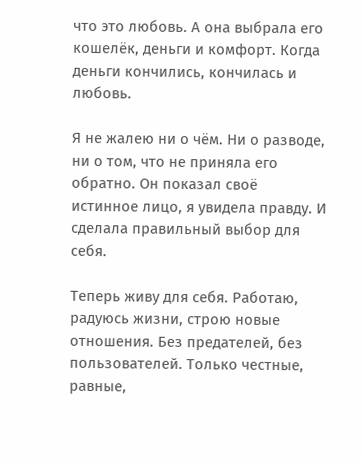что это любовь. А она выбрала его кошелёк, деньги и комфорт. Когда деньги кончились, кончилась и любовь.

Я не жалею ни о чём. Ни о разводе, ни о том, что не приняла его обратно. Он показал своё истинное лицо, я увидела правду. И сделала правильный выбор для себя.

Теперь живу для себя. Работаю, радуюсь жизни, строю новые отношения. Без предателей, без пользователей. Только честные, равные,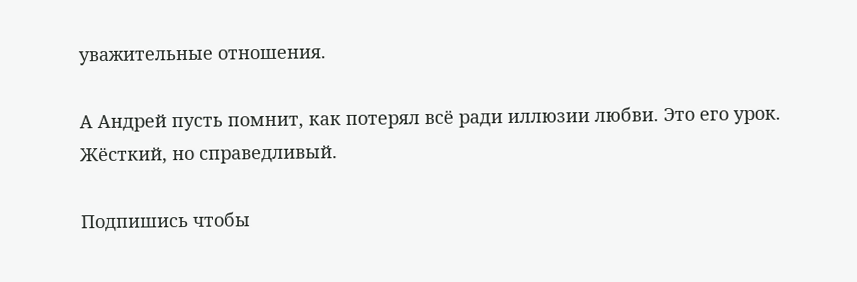уважительные отношения.

А Андрей пусть помнит, как потерял всё ради иллюзии любви. Это его урок. Жёсткий, но справедливый.

Подпишись чтобы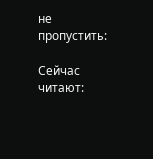не пропустить:

Сейчас читают: